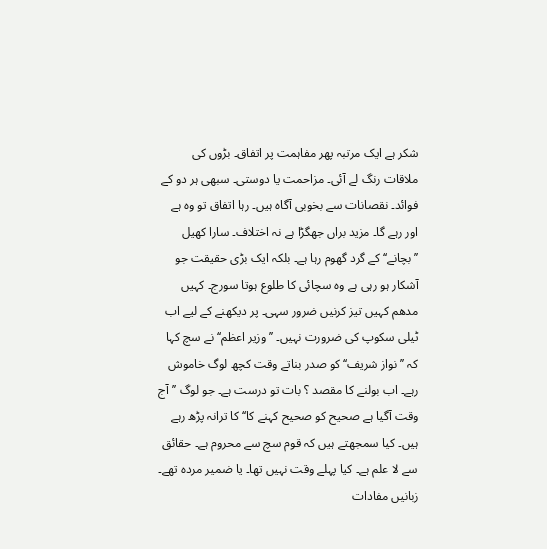شکر ہے ایک مرتبہ پھر مفاہمت پر اتفاق۔ بڑوں کی ملاقات رنگ لے آئی۔ مزاحمت یا دوستی۔ سبھی ہر دو کے فوائد۔ نقصانات سے بخوبی آگاہ ہیں۔ رہا اتفاق تو وہ ہے اور رہے گا۔ مزید براں جھگڑا ہے نہ اختلاف۔ سارا کھیل ’’بچانے‘‘ کے گرد گھوم رہا ہے۔ بلکہ ایک بڑی حقیقت جو آشکار ہو رہی ہے وہ سچائی کا طلوع ہوتا سورج۔ کہیں مدھم کہیں تیز کرنیں ضرور سہی۔ پر دیکھنے کے لیے اب ٹیلی سکوپ کی ضرورت نہیں۔ ’’وزیر اعظم‘‘ نے سچ کہا کہ ’’نواز شریف‘‘ کو صدر بناتے وقت کچھ لوگ خاموش رہے۔ اب بولنے کا مقصد ؟ بات تو درست ہے۔ جو لوگ ’’آج وقت آگیا ہے صحیح کو صحیح کہنے کا‘‘ کا ترانہ پڑھ رہے ہیں۔ کیا سمجھتے ہیں کہ قوم سچ سے محروم ہے۔ حقائق سے لا علم ہے۔ کیا پہلے وقت نہیں تھا۔ یا ضمیر مردہ تھے۔ زبانیں مفادات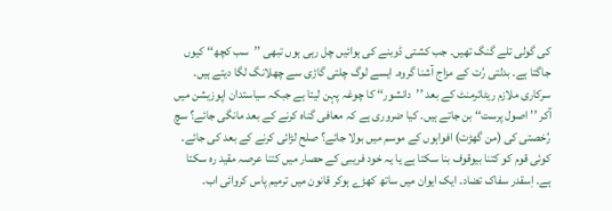کی گولی تلے گنگ تھیں۔ جب کشتی ڈوبنے کی ہوائیں چل رہی ہوں تبھی ’’سب کچھ‘‘ کیوں جاگتا ہے۔ بدلتی رُت کے مزاج آشنا گروہ۔ ایسے لوگ چلتی گاڑی سے چھلانگ لگا دیتے ہیں۔ سرکاری ملازم ریٹائرمنٹ کے بعد ’’دانشور‘‘ کا چوغہ پہن لیتا ہے جبکہ سیاستدان اپوزیشن میں آکر ’’اصول پرست‘‘ بن جاتے ہیں۔ کیا ضروری ہے کہ معافی گناہ کرنے کے بعد مانگی جائے؟ سچ رُخصتی کی (من گھڑت) افواہوں کے موسم میں بولا جائے؟ صلح لڑائی کرنے کے بعد کی جائے۔ کوئی قوم کو کتنا بیوقوف بنا سکتا ہے یا یہ خود فریبی کے حصار میں کتنا عرصہ مقید رہ سکتا ہے۔ اِسقدر سفاک تضاد۔ ایک ایوان میں ساتھ کھڑے ہوکر قانون میں ترمیم پاس کروائی اب۔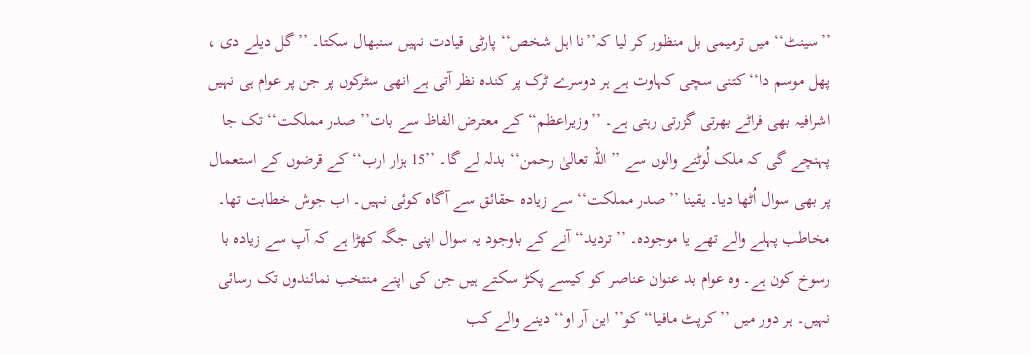’’سینٹ‘‘ میں ترمیمی بل منظور کر لیا کہ’’نا اہل شخص‘‘ پارٹی قیادت نہیں سنبھال سکتا۔ ’’گل دیلے دی ، پھل موسم دا‘‘ کتنی سچی کہاوت ہے ہر دوسرے ٹرک پر کندہ نظر آتی ہے انھی سٹرکوں پر جن پر عوام ہی نہیں اشرافیہ بھی فراٹے بھرتی گزرتی رہتی ہے۔ ’’وزیراعظم‘‘ کے معترض الفاظ سے بات’’ صدر مملکت‘‘ تک جا پہنچے گی کہ ملک لُوٹنے والوں سے ’’اللہ تعالیٰ رحمن‘‘ بدلہ لے گا۔ ’’15 ہزار ارب‘‘ کے قرضوں کے استعمال پر بھی سوال اُٹھا دیا۔ یقینا ’’صدر مملکت‘‘ سے زیادہ حقائق سے آگاہ کوئی نہیں۔ اب جوش خطابت تھا۔ مخاطب پہلے والے تھے یا موجودہ۔ ’’تردید‘‘ آنے کے باوجود یہ سوال اپنی جگہ کھڑا ہے کہ آپ سے زیادہ با رسوخ کون ہے۔ وہ عوام بد عنوان عناصر کو کیسے پکڑ سکتے ہیں جن کی اپنے منتخب نمائندوں تک رسائی نہیں۔ ہر دور میں ’’کرپٹ مافیا‘‘ کو’’این آر او‘‘ دینے والے کب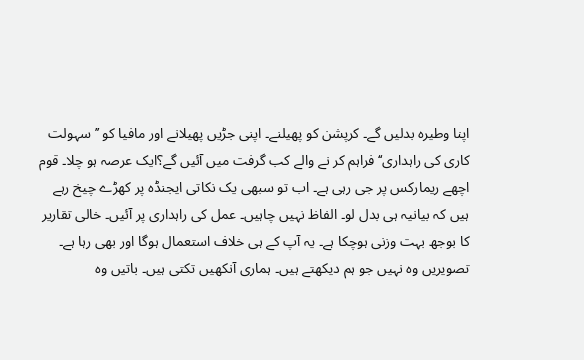اپنا وطیرہ بدلیں گے۔ کرپشن کو پھیلنے۔ اپنی جڑیں پھیلانے اور مافیا کو ’’سہولت کاری کی راہداری‘‘ فراہم کر نے والے کب گرفت میں آئیں گے؟ایک عرصہ ہو چلا۔ قوم اچھے ریمارکس پر جی رہی ہے۔ اب تو سبھی یک نکاتی ایجنڈہ پر کھڑے چیخ رہے ہیں کہ بیانیہ ہی بدل لو۔ الفاظ نہیں چاہیں۔ عمل کی راہداری پر آئیں۔ خالی تقاریر کا بوجھ بہت وزنی ہوچکا ہے۔ یہ آپ کے ہی خلاف استعمال ہوگا اور بھی رہا ہے۔ تصویریں وہ نہیں جو ہم دیکھتے ہیں۔ ہماری آنکھیں تکتی ہیں۔ باتیں وہ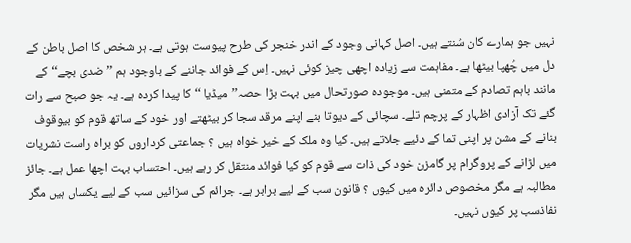نہیں جو ہمارے کان سُنتے ہیں۔ اصل کہانی وجود کے اندر خنجر کی طرح پیوست ہوتی ہے۔ ہر شخص کا اصل باطن کے دل میں چُھپا بیٹھا ہے۔ مفاہمت سے زیادہ اچھی چیز کوئی نہیں۔ اِس کے فوائد جاننے کے باوجود ہم ’’ضدی بچے‘‘ کے مانند باہم تصادم کے متمنی ہیں۔ موجودہ صورتحال میں بہت بڑا حصہ’’میڈیا ‘‘کا پیدا کردہ ہے۔ یہ جو صبح سے رات گئے تک آزادی اظہار کے پرچم تلے۔ سچائی کے دیوتا بنے اپنے مرقد سجا کر بیٹھتے اور خود کے ساتھ قوم کو بیوقوف بنانے کے مشن پر اپنی تما کے دئیے جلاتے ہیں۔ کیا وہ ملک کے خیر خواہ ہیں ؟ جماعتی کرداروں کو براہ راست نشریات میں لڑانے کے پروگرام پر گامزن خود کی ذات سے قوم کو کیا فوائد منتقل کر رہے ہیں۔ احتساب بہت اچھا عمل ہے۔ جائز مطالبہ ہے مگر مخصوص دائرہ میں کیوں ؟ قانون سب کے لیے برابر ہے۔ جرائم کی سزائیں سب کے لیے یکساں ہیں مگر نفاذسب پر کیوں نہیں۔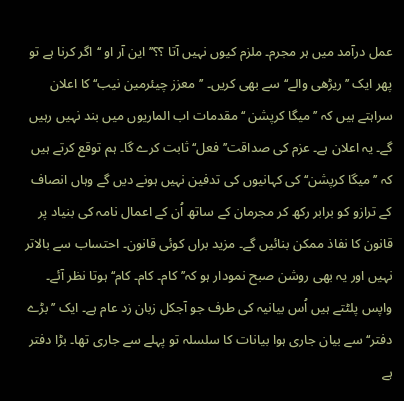عمل درآمد میں ہر مجرم۔ ملزم کیوں نہیں آتا ؟؟’’ این آر او ‘‘اگر کرنا ہے تو پھر ایک ’’ریڑھی والے‘‘ سے بھی کریں۔ ’’معزز چیئرمین نیب‘‘ کا اعلان سراہتے ہیں کہ ’’میگا کرپشن ‘‘ مقدمات اب الماریوں میں بند نہیں رہیں گے۔ یہ اعلان ہے۔ عزم کی صداقت’’فعل‘‘ ثابت کرے گا۔ ہم توقع کرتے ہیں کہ ’’میگا کرپشن‘‘ کی کہانیوں کی تدفین نہیں ہونے دیں گے وہاں انصاف کے ترازو کو برابر رکھ کر مجرمان کے ساتھ اُن کے اعمال نامہ کی بنیاد پر قانون کا نفاذ ممکن بنائیں گے۔ مزید براں کوئی قانون۔ احتساب سے بالاتر نہیں اور یہ بھی روشن صبح نمودار ہو کہ’’ کام۔ کام۔ کام‘‘ ہوتا نظر آئے۔
واپس پلٹتے ہیں اُس بیانیہ کی طرف جو آجکل زبان زد عام ہے۔ ایک ’’بڑے دفتر‘‘ سے بیان جاری ہوا بیانات کا سلسلہ تو پہلے سے جاری تھا۔ بڑا دفتر ہے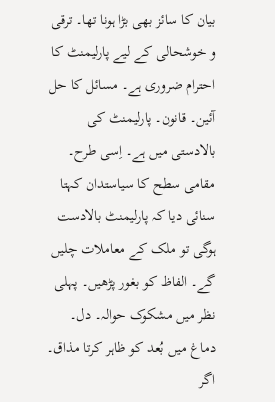بیان کا سائز بھی بڑا ہونا تھا۔ ترقی و خوشحالی کے لیے پارلیمنٹ کا احترام ضروری ہے۔ مسائل کا حل آئین۔ قانون۔ پارلیمنٹ کی بالادستی میں ہے۔ اِسی طرح۔ مقامی سطح کا سیاستدان کہتا سنائی دیا کہ پارلیمنٹ بالادست ہوگی تو ملک کے معاملات چلیں گے۔ الفاظ کو بغور پڑھیں۔ پہلی نظر میں مشکوک حوالہ۔ دل۔ دماغ میں بُعد کو ظاہر کرتا مذاق۔ اگر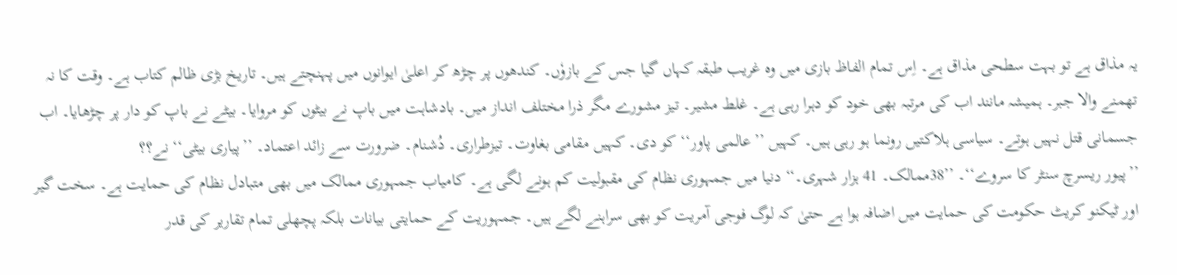یہ مذاق ہے تو بہت سطحی مذاق ہے۔ اِس تمام الفاظ بازی میں وہ غریب طبقہ کہاں گیا جس کے بازوٗں۔ کندھوں پر چڑھ کر اعلیٰ ایوانوں میں پہنچتے ہیں۔ تاریخ بڑی ظالم کتاب ہے۔ وقت کا نہ تھمنے والا جبر۔ ہمیشہ مانند اب کی مرتبہ بھی خود کو دہرا رہی ہے۔ غلط مشیر۔ تیز مشورے مگر ذرا مختلف انداز میں۔ بادشاہت میں باپ نے بیٹوں کو مروایا۔ بیٹے نے باپ کو دار پر چڑھایا۔ اب جسمانی قتل نہیں ہوتے۔ سیاسی ہلاکتیں رونما ہو رہی ہیں۔ کہیں ’’عالمی پاور‘‘ کو دی۔ کہیں مقامی بغاوت۔ تیزطراری۔ دُشنام۔ ضرورت سے زائد اعتماد۔ ’’پیاری بیٹی‘‘ نے؟؟
’’پیور ریسرچ سنٹر کا سروے‘‘۔ ’’38ممالک۔ 41 ہزار شہری۔‘‘ دنیا میں جمہوری نظام کی مقبولیت کم ہونے لگی ہے۔ کامیاب جمہوری ممالک میں بھی متبادل نظام کی حمایت ہے۔ سخت گیر اور ٹیکنو کریٹ حکومت کی حمایت میں اضافہ ہوا ہے حتیٰ کہ لوگ فوجی آمریت کو بھی سراہنے لگے ہیں۔ جمہوریت کے حمایتی بیانات بلکہ پچھلی تمام تقاریر کی قدر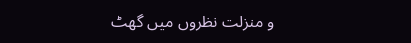و منزلت نظروں میں گھٹ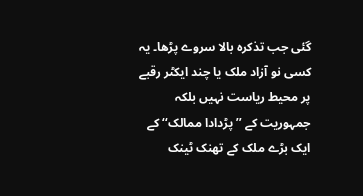گئی جب تذکرہ بالا سروے پڑھا۔ یہ کسی نو آزاد ملک یا چند ایکٹر رقبے پر محیط ریاست نہیں بلکہ جمہوریت کے ’’پڑدادا ممالک‘‘ کے ایک بڑے ملک کے تھنک ٹینک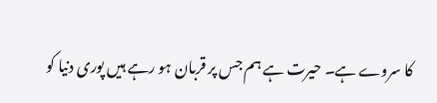کا سروے ہے۔ حیرت ہے ہم جس پر قربان ہو رہے ہیں پوری دنیا کو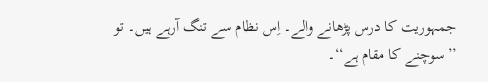جمہوریت کا درس پڑھانے والے۔ اِس نظام سے تنگ آرہے ہیں۔ تو ’’سوچنے کا مقام ہے‘‘۔